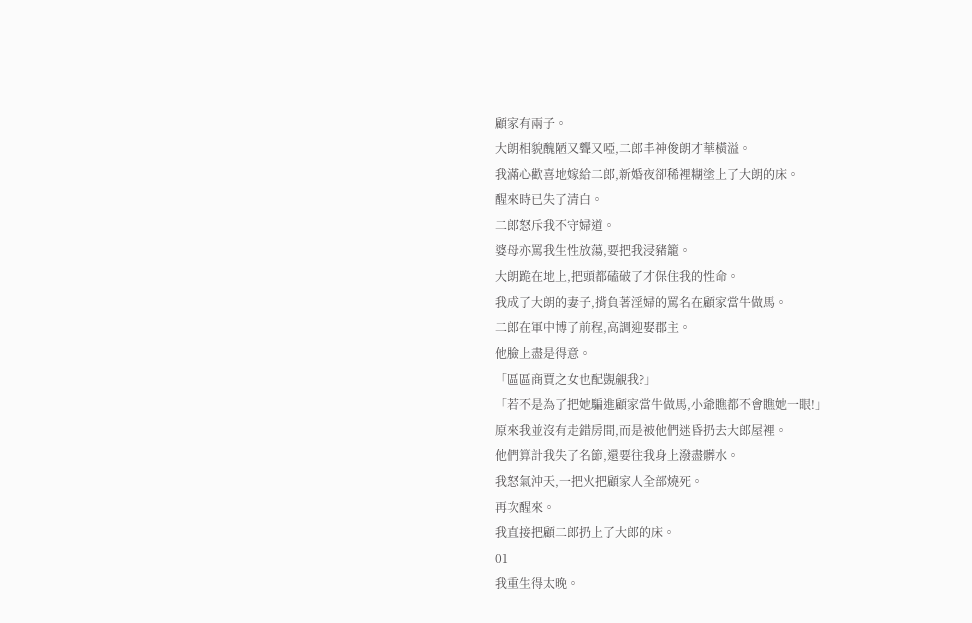顧家有兩子。
大朗相貌醜陋又聾又啞,二郎丰神俊朗才華橫溢。
我滿心歡喜地嫁給二郎,新婚夜卻稀裡糊塗上了大朗的床。
醒來時已失了清白。
二郎怒斥我不守婦道。
婆母亦罵我生性放蕩,要把我浸豬籠。
大朗跪在地上,把頭都磕破了才保住我的性命。
我成了大朗的妻子,揹負著淫婦的罵名在顧家當牛做馬。
二郎在軍中博了前程,高調迎娶郡主。
他臉上盡是得意。
「區區商賈之女也配覬覦我?」
「若不是為了把她騙進顧家當牛做馬,小爺瞧都不會瞧她一眼!」
原來我並沒有走錯房間,而是被他們迷昏扔去大郎屋裡。
他們算計我失了名節,還要往我身上潑盡髒水。
我怒氣沖天,一把火把顧家人全部燒死。
再次醒來。
我直接把顧二郎扔上了大郎的床。
01
我重生得太晚。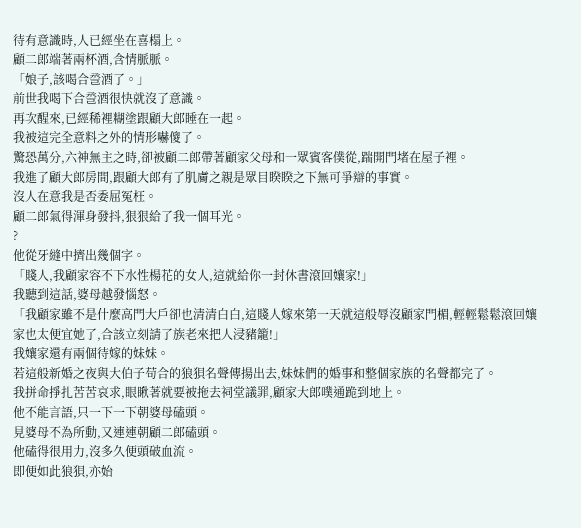待有意識時,人已經坐在喜榻上。
顧二郎端著兩杯酒,含情脈脈。
「娘子,該喝合巹酒了。」
前世我喝下合巹酒很快就沒了意識。
再次醒來,已經稀裡糊塗跟顧大郎睡在一起。
我被這完全意料之外的情形嚇傻了。
驚恐萬分,六神無主之時,卻被顧二郎帶著顧家父母和一眾賓客僕從,踹開門堵在屋子裡。
我進了顧大郎房間,跟顧大郎有了肌膚之親是眾目睽睽之下無可爭辯的事實。
沒人在意我是否委屈冤枉。
顧二郎氣得渾身發抖,狠狠給了我一個耳光。
?
他從牙縫中擠出幾個字。
「賤人,我顧家容不下水性楊花的女人,這就給你一封休書滾回孃家!」
我聽到這話,婆母越發惱怒。
「我顧家雖不是什麼高門大戶卻也清清白白,這賤人嫁來第一天就這般辱沒顧家門楣,輕輕鬆鬆滾回孃家也太便宜她了,合該立刻請了族老來把人浸豬籠!」
我孃家還有兩個待嫁的妹妹。
若這般新婚之夜與大伯子苟合的狼狽名聲傳揚出去,妹妹們的婚事和整個家族的名聲都完了。
我拼命掙扎苦苦哀求,眼瞅著就要被拖去祠堂議罪,顧家大郎噗通跪到地上。
他不能言語,只一下一下朝婆母磕頭。
見婆母不為所動,又連連朝顧二郎磕頭。
他磕得很用力,沒多久便頭破血流。
即便如此狼狽,亦始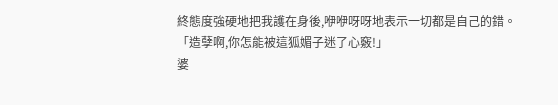終態度強硬地把我護在身後,咿咿呀呀地表示一切都是自己的錯。
「造孽啊,你怎能被這狐媚子迷了心竅!」
婆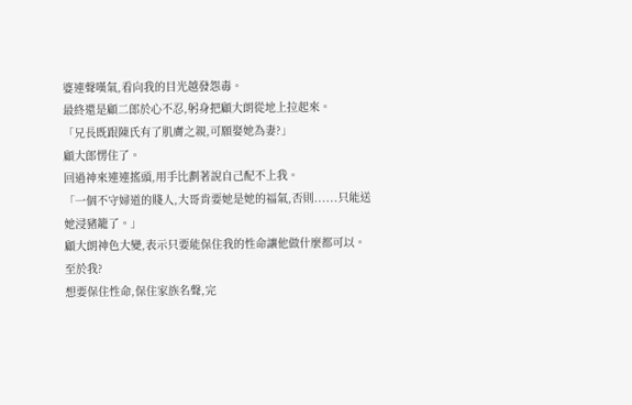婆連聲嘆氣,看向我的目光越發怨毒。
最終還是顧二郎於心不忍,躬身把顧大朗從地上拉起來。
「兄長既跟陳氏有了肌膚之親,可願娶她為妻?」
顧大郎愣住了。
回過神來連連搖頭,用手比劃著說自己配不上我。
「一個不守婦道的賤人,大哥肯要她是她的福氣,否則......只能送她浸豬籠了。」
顧大朗神色大變,表示只要能保住我的性命讓他做什麼都可以。
至於我?
想要保住性命,保住家族名聲,完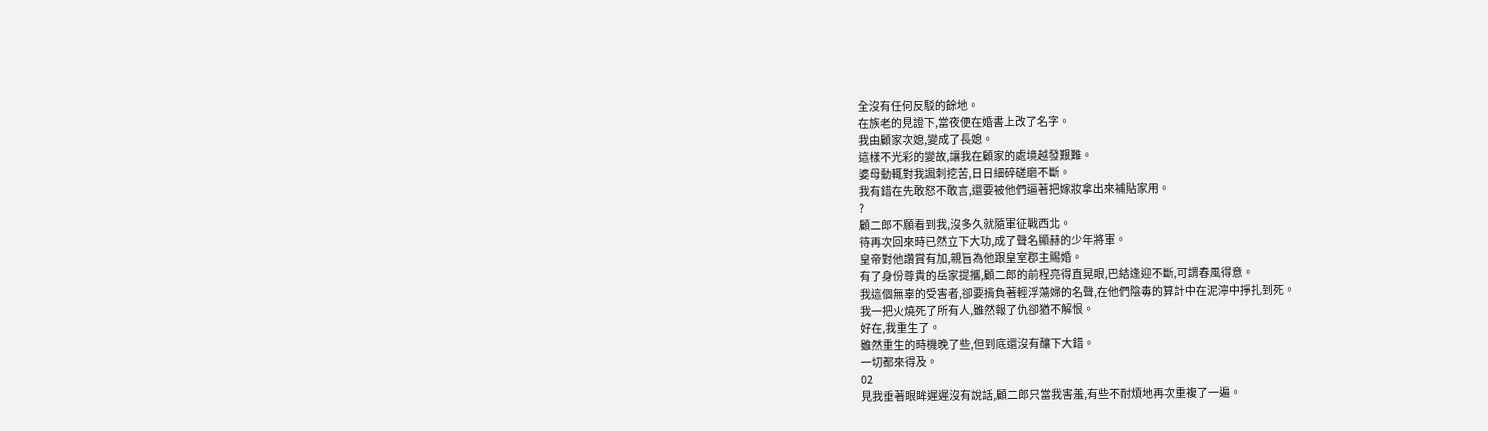全沒有任何反駁的餘地。
在族老的見證下,當夜便在婚書上改了名字。
我由顧家次媳,變成了長媳。
這樣不光彩的變故,讓我在顧家的處境越發艱難。
婆母動輒對我諷刺挖苦,日日細碎磋磨不斷。
我有錯在先敢怒不敢言,還要被他們逼著把嫁妝拿出來補貼家用。
?
顧二郎不願看到我,沒多久就隨軍征戰西北。
待再次回來時已然立下大功,成了聲名顯赫的少年將軍。
皇帝對他讚賞有加,親旨為他跟皇室郡主賜婚。
有了身份尊貴的岳家提攜,顧二郎的前程亮得直晃眼,巴結逢迎不斷,可謂春風得意。
我這個無辜的受害者,卻要揹負著輕浮蕩婦的名聲,在他們陰毒的算計中在泥濘中掙扎到死。
我一把火燒死了所有人,雖然報了仇卻猶不解恨。
好在,我重生了。
雖然重生的時機晚了些,但到底還沒有釀下大錯。
一切都來得及。
02
見我垂著眼眸遲遲沒有說話,顧二郎只當我害羞,有些不耐煩地再次重複了一遍。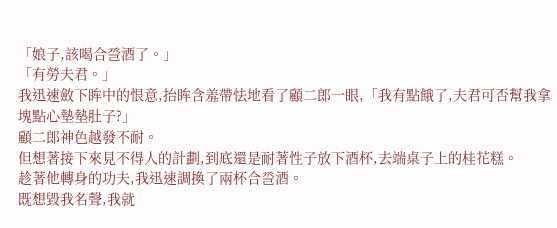「娘子,該喝合巹酒了。」
「有勞夫君。」
我迅速斂下眸中的恨意,抬眸含羞帶怯地看了顧二郎一眼,「我有點餓了,夫君可否幫我拿塊點心墊墊肚子?」
顧二郎神色越發不耐。
但想著接下來見不得人的計劃,到底還是耐著性子放下酒杯,去端桌子上的桂花糕。
趁著他轉身的功夫,我迅速調換了兩杯合巹酒。
既想毀我名聲,我就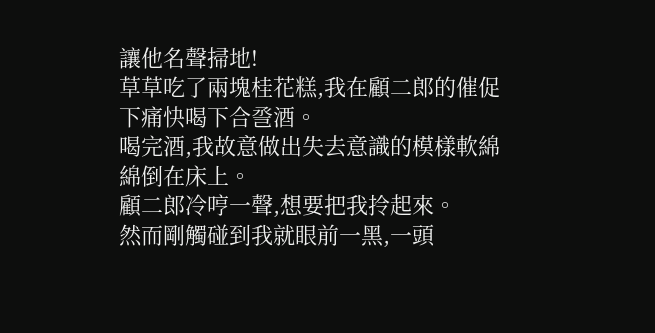讓他名聲掃地!
草草吃了兩塊桂花糕,我在顧二郎的催促下痛快喝下合巹酒。
喝完酒,我故意做出失去意識的模樣軟綿綿倒在床上。
顧二郎冷哼一聲,想要把我拎起來。
然而剛觸碰到我就眼前一黑,一頭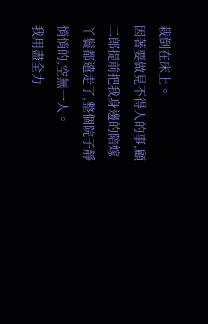栽倒在床上。
因著要做見不得人的事,顧二郎提前把我身邊的陪嫁丫鬟都遣走了,整個院子靜悄悄的,空無一人。
我用盡全力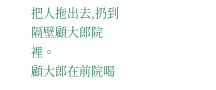把人拖出去,扔到隔壁顧大郎院裡。
顧大郎在前院喝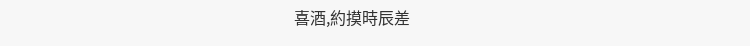喜酒,約摸時辰差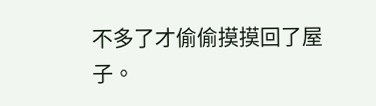不多了才偷偷摸摸回了屋子。